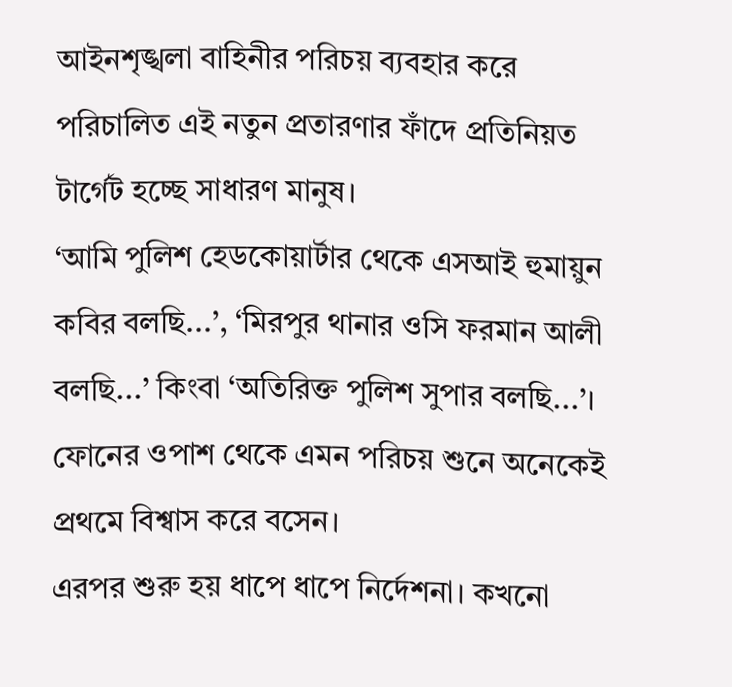আইনশৃঙ্খলা বাহিনীর পরিচয় ব্যবহার করে পরিচালিত এই নতুন প্রতারণার ফাঁদে প্রতিনিয়ত টার্গেট হচ্ছে সাধারণ মানুষ।
‘আমি পুলিশ হেডকোয়ার্টার থেকে এসআই হুমায়ুন কবির বলছি...’, ‘মিরপুর থানার ওসি ফরমান আলী বলছি...’ কিংবা ‘অতিরিক্ত পুলিশ সুপার বলছি...’। ফোনের ওপাশ থেকে এমন পরিচয় শুনে অনেকেই প্রথমে বিশ্বাস করে বসেন।
এরপর শুরু হয় ধাপে ধাপে নির্দেশনা। কখনো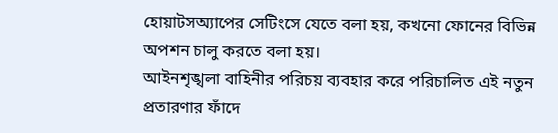হোয়াটসঅ্যাপের সেটিংসে যেতে বলা হয়, কখনো ফোনের বিভিন্ন অপশন চালু করতে বলা হয়।
আইনশৃঙ্খলা বাহিনীর পরিচয় ব্যবহার করে পরিচালিত এই নতুন প্রতারণার ফাঁদে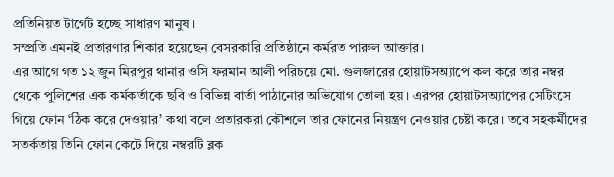প্রতিনিয়ত টার্গেট হচ্ছে সাধারণ মানুষ।
সম্প্রতি এমনই প্রতারণার শিকার হয়েছেন বেসরকারি প্রতিষ্ঠানে কর্মরত পারুল আক্তার।
এর আগে গত ১২ জুন মিরপুর থানার ওসি ফরমান আলী পরিচয়ে মো. গুলজারের হোয়াটসঅ্যাপে কল করে তার নম্বর থেকে পুলিশের এক কর্মকর্তাকে ছবি ও বিভিন্ন বার্তা পাঠানোর অভিযোগ তোলা হয়। এরপর হোয়াটসঅ্যাপের সেটিংসে গিয়ে ফোন ‘ঠিক করে দেওয়ার’ কথা বলে প্রতারকরা কৌশলে তার ফোনের নিয়ন্ত্রণ নেওয়ার চেষ্টা করে। তবে সহকর্মীদের সতর্কতায় তিনি ফোন কেটে দিয়ে নম্বরটি ব্লক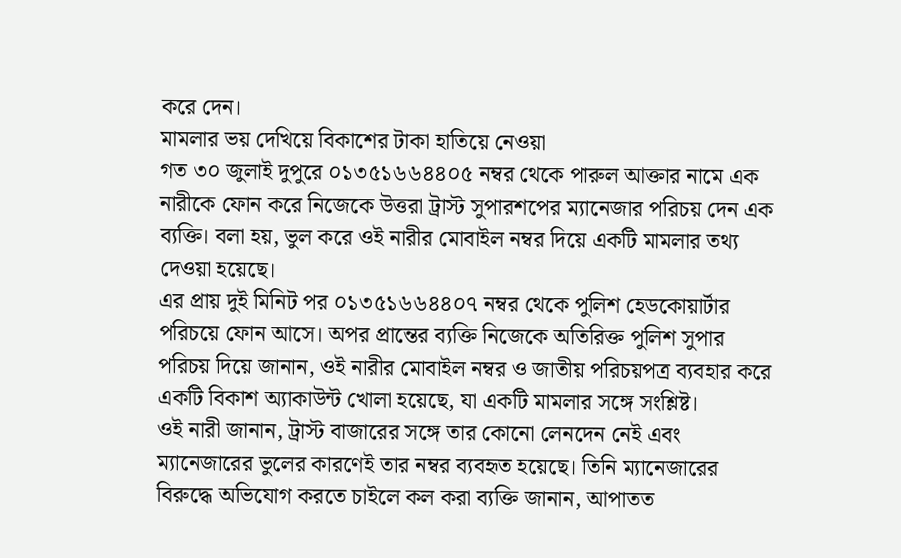করে দেন।
মামলার ভয় দেখিয়ে বিকাশের টাকা হাতিয়ে নেওয়া
গত ৩০ জুলাই দুপুরে ০১৩৫১৬৬৪৪০৫ নম্বর থেকে পারুল আক্তার নামে এক নারীকে ফোন করে নিজেকে উত্তরা ট্রাস্ট সুপারশপের ম্যানেজার পরিচয় দেন এক ব্যক্তি। বলা হয়, ভুল করে ওই নারীর মোবাইল নম্বর দিয়ে একটি মামলার তথ্য দেওয়া হয়েছে।
এর প্রায় দুই মিনিট পর ০১৩৫১৬৬৪৪০৭ নম্বর থেকে পুলিশ হেডকোয়ার্টার পরিচয়ে ফোন আসে। অপর প্রান্তের ব্যক্তি নিজেকে অতিরিক্ত পুলিশ সুপার পরিচয় দিয়ে জানান, ওই নারীর মোবাইল নম্বর ও জাতীয় পরিচয়পত্র ব্যবহার করে একটি বিকাশ অ্যাকাউন্ট খোলা হয়েছে, যা একটি মামলার সঙ্গে সংশ্লিষ্ট।
ওই নারী জানান, ট্রাস্ট বাজারের সঙ্গে তার কোনো লেনদেন নেই এবং ম্যানেজারের ভুলের কারণেই তার নম্বর ব্যবহৃত হয়েছে। তিনি ম্যানেজারের বিরুদ্ধে অভিযোগ করতে চাইলে কল করা ব্যক্তি জানান, আপাতত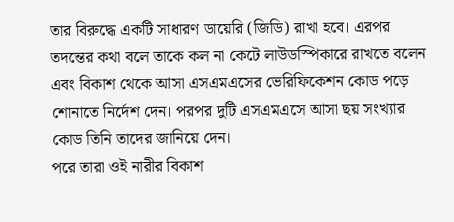তার বিরুদ্ধে একটি সাধারণ ডায়েরি (জিডি) রাখা হবে। এরপর তদন্তের কথা বলে তাকে কল না কেটে লাউডস্পিকারে রাখতে বলেন এবং বিকাশ থেকে আসা এসএমএসের ভেরিফিকেশন কোড পড়ে শোনাতে নির্দেশ দেন। পরপর দুটি এসএমএসে আসা ছয় সংখ্যার কোড তিনি তাদের জানিয়ে দেন।
পরে তারা ওই নারীর বিকাশ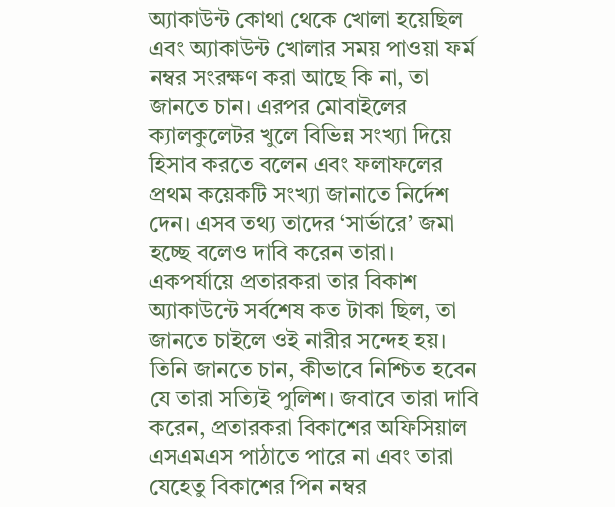অ্যাকাউন্ট কোথা থেকে খোলা হয়েছিল এবং অ্যাকাউন্ট খোলার সময় পাওয়া ফর্ম নম্বর সংরক্ষণ করা আছে কি না, তা জানতে চান। এরপর মোবাইলের ক্যালকুলেটর খুলে বিভিন্ন সংখ্যা দিয়ে হিসাব করতে বলেন এবং ফলাফলের প্রথম কয়েকটি সংখ্যা জানাতে নির্দেশ দেন। এসব তথ্য তাদের ‘সার্ভারে’ জমা হচ্ছে বলেও দাবি করেন তারা।
একপর্যায়ে প্রতারকরা তার বিকাশ অ্যাকাউন্টে সর্বশেষ কত টাকা ছিল, তা জানতে চাইলে ওই নারীর সন্দেহ হয়। তিনি জানতে চান, কীভাবে নিশ্চিত হবেন যে তারা সত্যিই পুলিশ। জবাবে তারা দাবি করেন, প্রতারকরা বিকাশের অফিসিয়াল এসএমএস পাঠাতে পারে না এবং তারা যেহেতু বিকাশের পিন নম্বর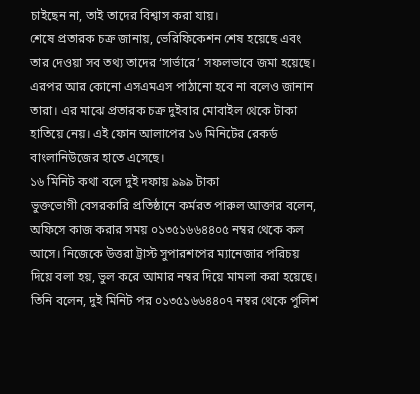চাইছেন না, তাই তাদের বিশ্বাস করা যায়।
শেষে প্রতারক চক্র জানায়, ভেরিফিকেশন শেষ হয়েছে এবং তার দেওয়া সব তথ্য তাদের ‘সার্ভারে’ সফলভাবে জমা হয়েছে। এরপর আর কোনো এসএমএস পাঠানো হবে না বলেও জানান তারা। এর মাঝে প্রতারক চক্র দুইবার মোবাইল থেকে টাকা হাতিয়ে নেয়। এই ফোন আলাপের ১৬ মিনিটের রেকর্ড বাংলানিউজের হাতে এসেছে।
১৬ মিনিট কথা বলে দুই দফায় ৯৯৯ টাকা
ভুক্তভোগী বেসরকারি প্রতিষ্ঠানে কর্মরত পারুল আক্তার বলেন, অফিসে কাজ করার সময় ০১৩৫১৬৬৪৪০৫ নম্বর থেকে কল আসে। নিজেকে উত্তরা ট্রাস্ট সুপারশপের ম্যানেজার পরিচয় দিয়ে বলা হয়, ভুল করে আমার নম্বর দিয়ে মামলা করা হয়েছে।
তিনি বলেন, দুই মিনিট পর ০১৩৫১৬৬৪৪০৭ নম্বর থেকে পুলিশ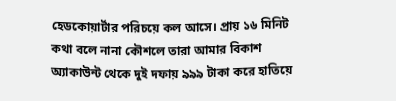হেডকোয়ার্টার পরিচয়ে কল আসে। প্রায় ১৬ মিনিট কথা বলে নানা কৌশলে তারা আমার বিকাশ অ্যাকাউন্ট থেকে দুই দফায় ৯৯৯ টাকা করে হাতিয়ে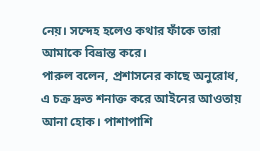নেয়। সন্দেহ হলেও কথার ফাঁকে তারা আমাকে বিভ্রান্ত করে।
পারুল বলেন, প্রশাসনের কাছে অনুরোধ, এ চক্র দ্রুত শনাক্ত করে আইনের আওতায় আনা হোক। পাশাপাশি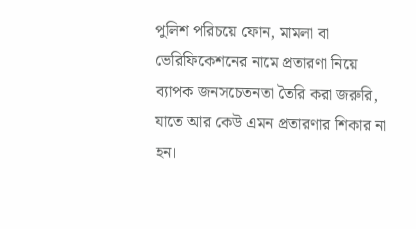পুলিশ পরিচয়ে ফোন, মামলা বা ভেরিফিকেশনের নামে প্রতারণা নিয়ে ব্যাপক জনসচেতনতা তৈরি করা জরুরি, যাতে আর কেউ এমন প্রতারণার শিকার না হন।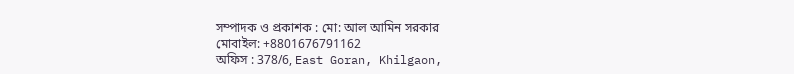সম্পাদক ও প্রকাশক : মো: আল আমিন সরকার
মোবাইল: +8801676791162
অফিস : 378/6, East Goran, Khilgaon,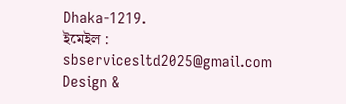Dhaka-1219.
ইমেইল : sbservicesltd2025@gmail.com
Design &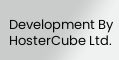Development By HosterCube Ltd.